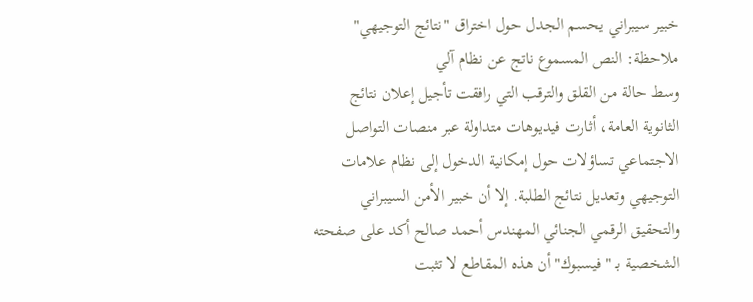خبير سيبراني يحسم الجدل حول اختراق "نتائج التوجيهي"
ملاحظة: النص المسموع ناتج عن نظام آلي
وسط حالة من القلق والترقب التي رافقت تأجيل إعلان نتائج الثانوية العامة، أثارت فيديوهات متداولة عبر منصات التواصل الاجتماعي تساؤلات حول إمكانية الدخول إلى نظام علامات التوجيهي وتعديل نتائج الطلبة. إلا أن خبير الأمن السيبراني والتحقيق الرقمي الجنائي المهندس أحمد صالح أكد على صفحته الشخصية بـ "فيسبوك" أن هذه المقاطع لا تثبت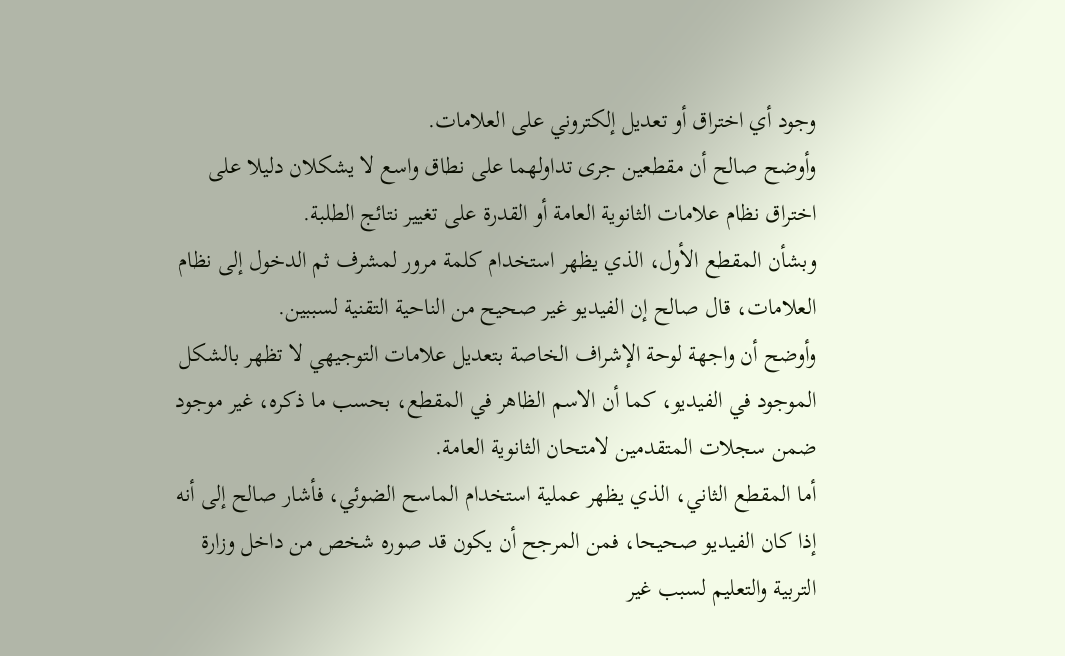وجود أي اختراق أو تعديل إلكتروني على العلامات.
وأوضح صالح أن مقطعين جرى تداولهما على نطاق واسع لا يشكلان دليلا على اختراق نظام علامات الثانوية العامة أو القدرة على تغيير نتائج الطلبة.
وبشأن المقطع الأول، الذي يظهر استخدام كلمة مرور لمشرف ثم الدخول إلى نظام العلامات، قال صالح إن الفيديو غير صحيح من الناحية التقنية لسببين.
وأوضح أن واجهة لوحة الإشراف الخاصة بتعديل علامات التوجيهي لا تظهر بالشكل الموجود في الفيديو، كما أن الاسم الظاهر في المقطع، بحسب ما ذكره، غير موجود ضمن سجلات المتقدمين لامتحان الثانوية العامة.
أما المقطع الثاني، الذي يظهر عملية استخدام الماسح الضوئي، فأشار صالح إلى أنه إذا كان الفيديو صحيحا، فمن المرجح أن يكون قد صوره شخص من داخل وزارة التربية والتعليم لسبب غير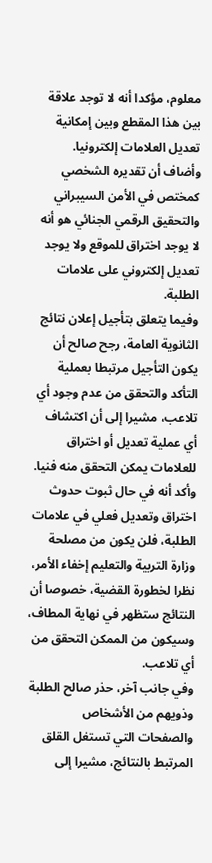معلوم، مؤكدا أنه لا توجد علاقة بين هذا المقطع وبين إمكانية تعديل العلامات إلكترونيا.
وأضاف أن تقديره الشخصي كمختص في الأمن السيبراني والتحقيق الرقمي الجنائي هو أنه لا يوجد اختراق للموقع ولا يوجد تعديل إلكتروني على علامات الطلبة.
وفيما يتعلق بتأجيل إعلان نتائج الثانوية العامة، رجح صالح أن يكون التأجيل مرتبطا بعملية التأكد والتحقق من عدم وجود أي تلاعب، مشيرا إلى أن اكتشاف أي عملية تعديل أو اختراق للعلامات يمكن التحقق منه فنيا.
وأكد أنه في حال ثبوت حدوث اختراق وتعديل فعلي في علامات الطلبة، فلن يكون من مصلحة وزارة التربية والتعليم إخفاء الأمر، نظرا لخطورة القضية، خصوصا أن النتائج ستظهر في نهاية المطاف، وسيكون من الممكن التحقق من أي تلاعب.
وفي جانب آخر، حذر صالح الطلبة وذويهم من الأشخاص والصفحات التي تستغل القلق المرتبط بالنتائج، مشيرا إلى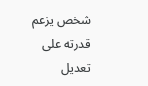شخص يزعم قدرته على تعديل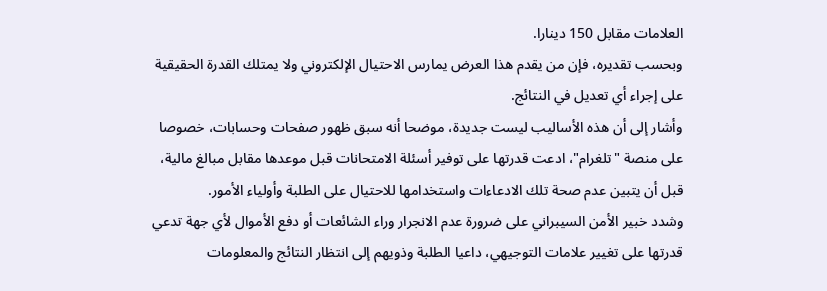العلامات مقابل 150 دينارا.
وبحسب تقديره، فإن من يقدم هذا العرض يمارس الاحتيال الإلكتروني ولا يمتلك القدرة الحقيقية على إجراء أي تعديل في النتائج.
وأشار إلى أن هذه الأساليب ليست جديدة، موضحا أنه سبق ظهور صفحات وحسابات، خصوصا على منصة "تلغرام"، ادعت قدرتها على توفير أسئلة الامتحانات قبل موعدها مقابل مبالغ مالية، قبل أن يتبين عدم صحة تلك الادعاءات واستخدامها للاحتيال على الطلبة وأولياء الأمور.
وشدد خبير الأمن السيبراني على ضرورة عدم الانجرار وراء الشائعات أو دفع الأموال لأي جهة تدعي قدرتها على تغيير علامات التوجيهي، داعيا الطلبة وذويهم إلى انتظار النتائج والمعلومات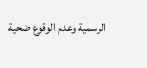الرسمية وعدم الوقوع ضحية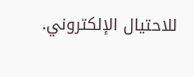للاحتيال الإلكتروني.